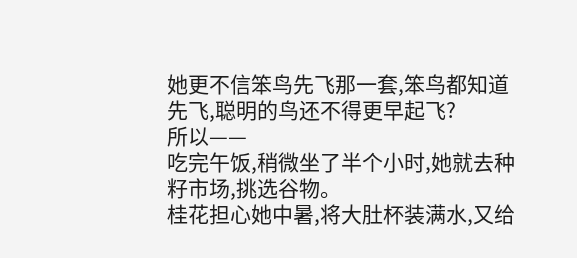她更不信笨鸟先飞那一套,笨鸟都知道先飞,聪明的鸟还不得更早起飞?
所以——
吃完午饭,稍微坐了半个小时,她就去种籽市场,挑选谷物。
桂花担心她中暑,将大肚杯装满水,又给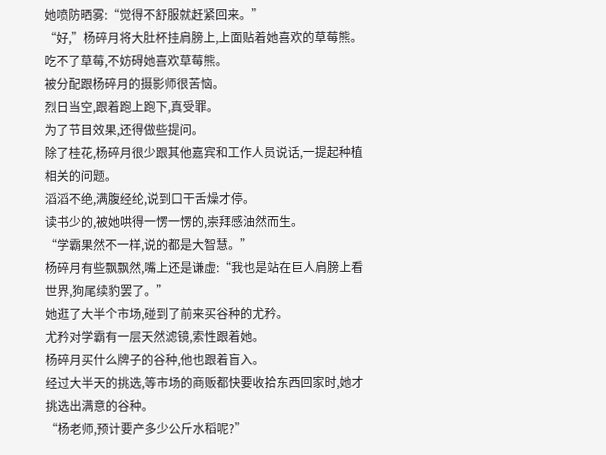她喷防晒雾:“觉得不舒服就赶紧回来。”
“好,”杨碎月将大肚杯挂肩膀上,上面贴着她喜欢的草莓熊。
吃不了草莓,不妨碍她喜欢草莓熊。
被分配跟杨碎月的摄影师很苦恼。
烈日当空,跟着跑上跑下,真受罪。
为了节目效果,还得做些提问。
除了桂花,杨碎月很少跟其他嘉宾和工作人员说话,一提起种植相关的问题。
滔滔不绝,满腹经纶,说到口干舌燥才停。
读书少的,被她哄得一愣一愣的,崇拜感油然而生。
“学霸果然不一样,说的都是大智慧。”
杨碎月有些飘飘然,嘴上还是谦虚:“我也是站在巨人肩膀上看世界,狗尾续豹罢了。”
她逛了大半个市场,碰到了前来买谷种的尤矜。
尤矜对学霸有一层天然滤镜,索性跟着她。
杨碎月买什么牌子的谷种,他也跟着盲入。
经过大半天的挑选,等市场的商贩都快要收拾东西回家时,她才挑选出满意的谷种。
“杨老师,预计要产多少公斤水稻呢?”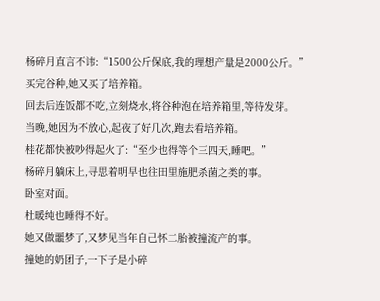杨碎月直言不讳:“1500公斤保底,我的理想产量是2000公斤。”
买完谷种,她又买了培养箱。
回去后连饭都不吃,立刻烧水,将谷种泡在培养箱里,等待发芽。
当晚,她因为不放心,起夜了好几次,跑去看培养箱。
桂花都快被吵得起火了:“至少也得等个三四天,睡吧。”
杨碎月躺床上,寻思着明早也往田里施肥杀菌之类的事。
卧室对面。
杜暖纯也睡得不好。
她又做噩梦了,又梦见当年自己怀二胎被撞流产的事。
撞她的奶团子,一下子是小碎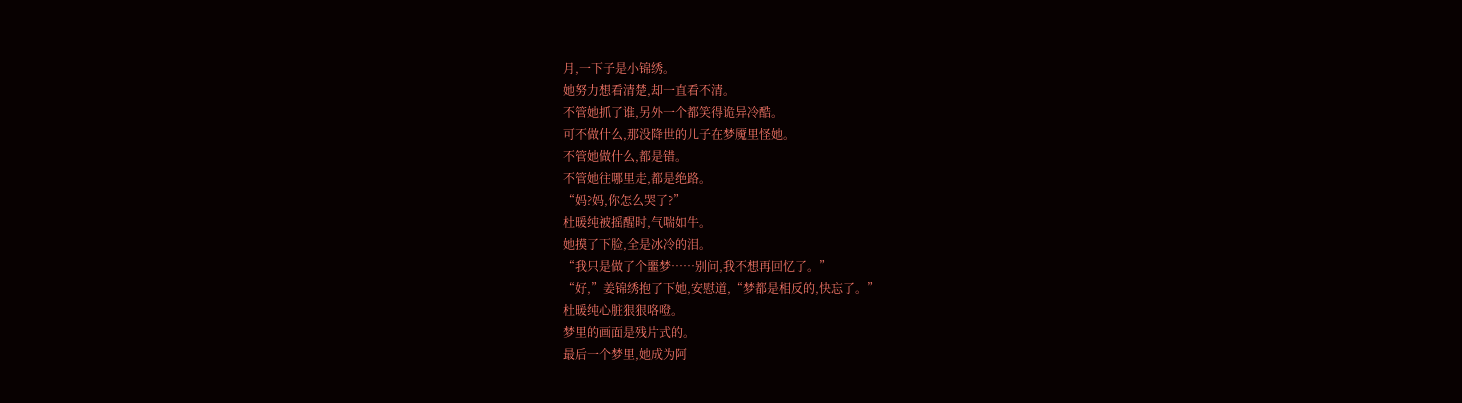月,一下子是小锦绣。
她努力想看清楚,却一直看不清。
不管她抓了谁,另外一个都笑得诡异冷酷。
可不做什么,那没降世的儿子在梦魇里怪她。
不管她做什么,都是错。
不管她往哪里走,都是绝路。
“妈?妈,你怎么哭了?”
杜暖纯被摇醒时,气喘如牛。
她摸了下脸,全是冰冷的泪。
“我只是做了个噩梦……别问,我不想再回忆了。”
“好,”姜锦绣抱了下她,安慰道,“梦都是相反的,快忘了。”
杜暖纯心脏狠狠咯噔。
梦里的画面是残片式的。
最后一个梦里,她成为阿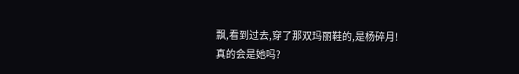飘,看到过去,穿了那双玛丽鞋的,是杨碎月!
真的会是她吗?